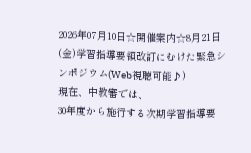2026年07月10日☆開催案内☆8月21日(金)学習指導要領改訂にむけた緊急シンポジウム(Web視聴可能♪)
現在、中教審では、
30年度から施行する次期学習指導要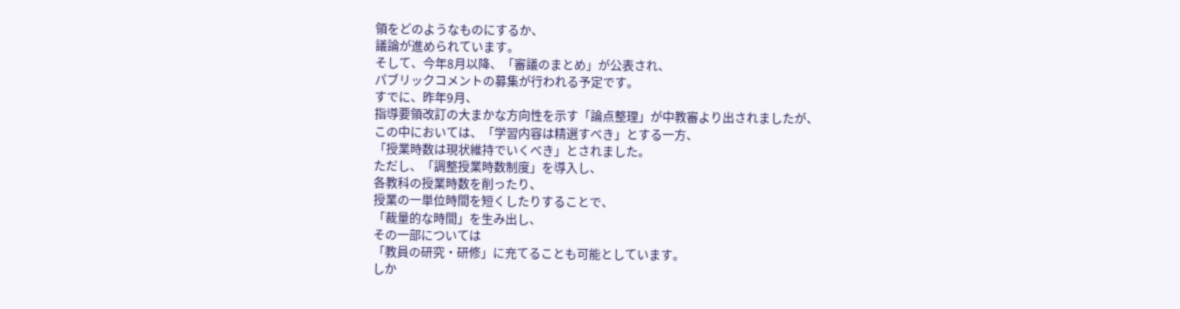領をどのようなものにするか、
議論が進められています。
そして、今年8月以降、「審議のまとめ」が公表され、
パブリックコメントの募集が行われる予定です。
すでに、昨年9月、
指導要領改訂の大まかな方向性を示す「論点整理」が中教審より出されましたが、
この中においては、「学習内容は精選すべき」とする一方、
「授業時数は現状維持でいくべき」とされました。
ただし、「調整授業時数制度」を導入し、
各教科の授業時数を削ったり、
授業の一単位時間を短くしたりすることで、
「裁量的な時間」を生み出し、
その一部については
「教員の研究・研修」に充てることも可能としています。
しか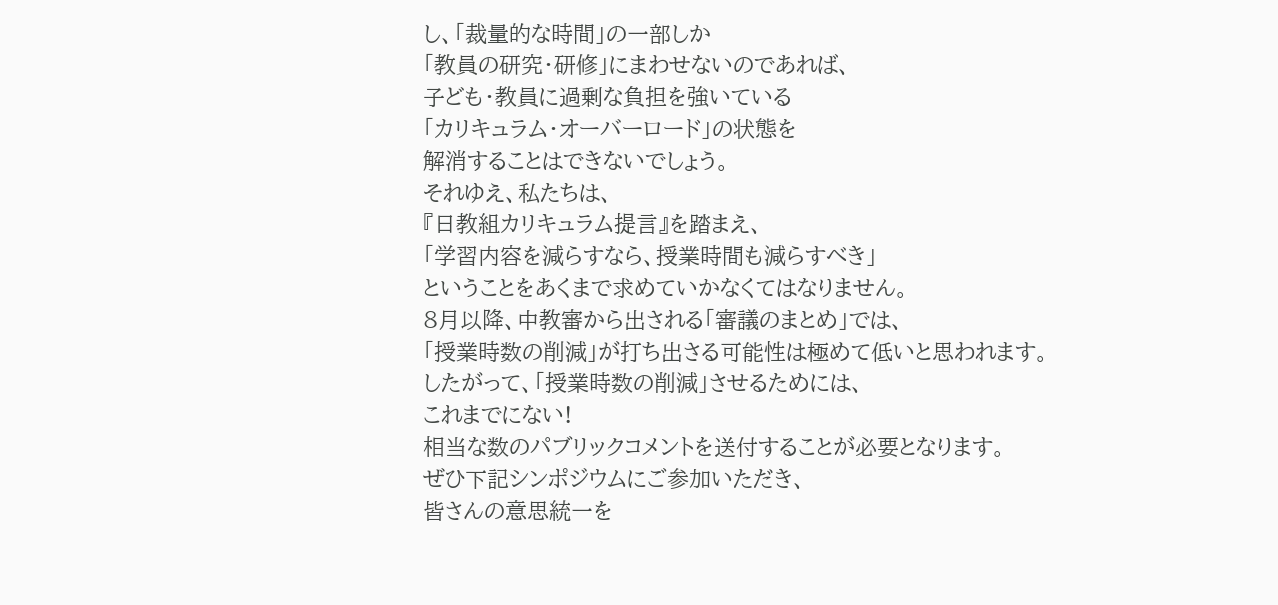し、「裁量的な時間」の一部しか
「教員の研究・研修」にまわせないのであれば、
子ども・教員に過剰な負担を強いている
「カリキュラム・オーバーロード」の状態を
解消することはできないでしょう。
それゆえ、私たちは、
『日教組カリキュラム提言』を踏まえ、
「学習内容を減らすなら、授業時間も減らすべき」
ということをあくまで求めていかなくてはなりません。
8月以降、中教審から出される「審議のまとめ」では、
「授業時数の削減」が打ち出さる可能性は極めて低いと思われます。
したがって、「授業時数の削減」させるためには、
これまでにない!
相当な数のパブリックコメントを送付することが必要となります。
ぜひ下記シンポジウムにご参加いただき、
皆さんの意思統一を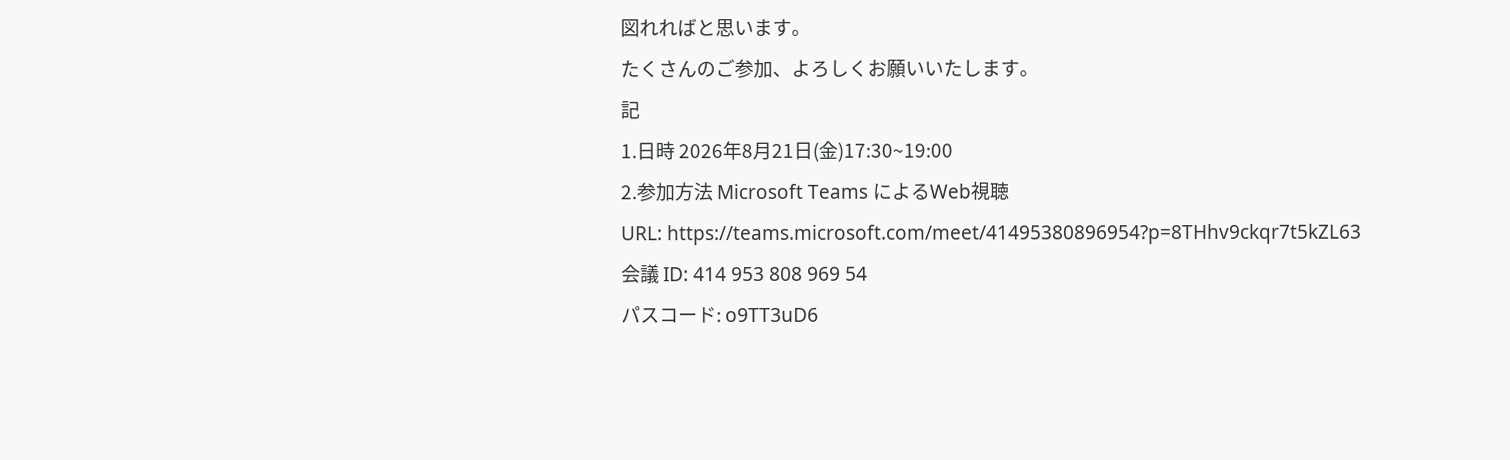図れればと思います。
たくさんのご参加、よろしくお願いいたします。
記
1.日時 2026年8月21日(金)17:30~19:00
2.参加方法 Microsoft Teams によるWeb視聴
URL: https://teams.microsoft.com/meet/41495380896954?p=8THhv9ckqr7t5kZL63
会議 ID: 414 953 808 969 54
パスコード: o9TT3uD6